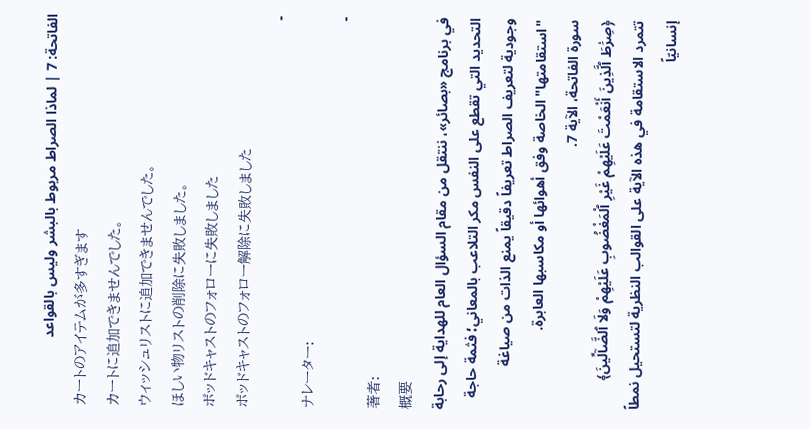الفاتحة: 7 | لماذا الصراط مربوط بالبشر وليس بالقواعد
カートのアイテムが多すぎます
カートに追加できませんでした。
ウィッシュリストに追加できませんでした。
ほしい物リストの削除に失敗しました。
ポッドキャストのフォローに失敗しました
ポッドキャストのフォロー解除に失敗しました
-
ナレーター:
-
著者:
概要
في برنامج «بصائر»، ننتقل من مقام السؤال العام للهداية إلى رحابة التحديد التي تقطع على النفس مكر التلاعب بالمعاني؛ فثمة حاجة وجودية لتعريف الصراط تعريفاً دقيقاً يمنع الذات من صياغة "استقامتها" الخاصة وفق أهوائها أو مكاسبها العابرة.
سورة الفاتحة، الآية 7.
﴿صِرَٰطَ ٱلَّذِينَ أَنْعَمْتَ عَلَيْهِمْ غَيْرِ ٱلْمَغْضُوبِ عَلَيْهِمْ وَلَا ٱلضَّآلِّينَ﴾
تتمرد الاستقامة في هذه الآية على القوالب النظرية لتستحيل نمطاً إنسانيّاً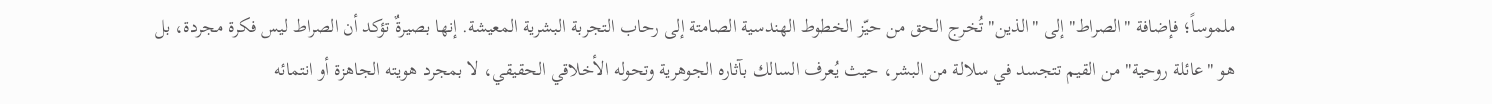ملموساً؛ فإضافة "الصراط" إلى "الذين" تُخرج الحق من حيّز الخطوط الهندسية الصامتة إلى رحاب التجربة البشرية المعيشة. إنها بصيرةٌ تؤكد أن الصراط ليس فكرة مجردة، بل هو "عائلة روحية" من القيم تتجسد في سلالة من البشر، حيث يُعرف السالك بآثاره الجوهرية وتحوله الأخلاقي الحقيقي، لا بمجرد هويته الجاهزة أو انتمائه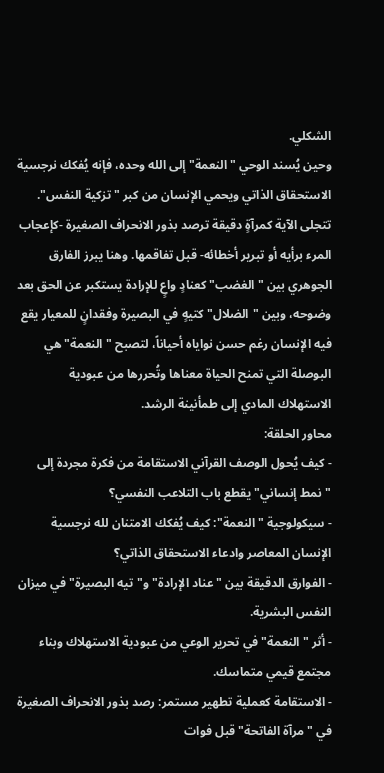الشكلي.
وحين يُسند الوحي "النعمة" إلى الله وحده، فإنه يُفكك نرجسية الاستحقاق الذاتي ويحمي الإنسان من كبر "تزكية النفس". تتجلى الآية كمرآةٍ دقيقة ترصد بذور الانحراف الصغيرة -كإعجاب المرء برأيه أو تبرير أخطائه- قبل تفاقمها. وهنا يبرز الفارق الجوهري بين "الغضب" كعنادٍ واعٍ للإرادة يستكبر عن الحق بعد وضوحه، وبين "الضلال" كتيهٍ في البصيرة وفقدانٍ للمعيار يقع فيه الإنسان رغم حسن نواياه أحياناً، لتصبح "النعمة" هي البوصلة التي تمنح الحياة معناها وتُحررها من عبودية الاستهلاك المادي إلى طمأنينة الرشد.
محاور الحلقة:
- كيف يُحول الوصف القرآني الاستقامة من فكرة مجردة إلى "نمط إنساني" يقطع باب التلاعب النفسي؟
- سيكولوجية "النعمة": كيف يُفكك الامتنان لله نرجسية الإنسان المعاصر وادعاء الاستحقاق الذاتي؟
- الفوارق الدقيقة بين "عناد الإرادة" و"تيه البصيرة" في ميزان النفس البشرية.
- أثر "النعمة" في تحرير الوعي من عبودية الاستهلاك وبناء مجتمع قيمي متماسك.
- الاستقامة كعملية تطهير مستمر: رصد بذور الانحراف الصغيرة في "مرآة الفاتحة" قبل فوات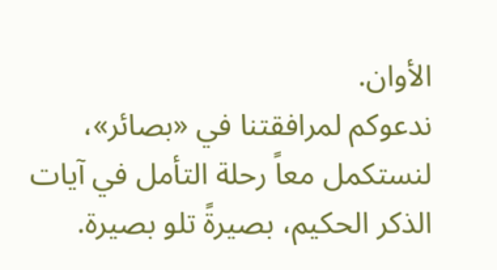الأوان.
ندعوكم لمرافقتنا في «بصائر»، لنستكمل معاً رحلة التأمل في آيات الذكر الحكيم، بصيرةً تلو بصيرة.